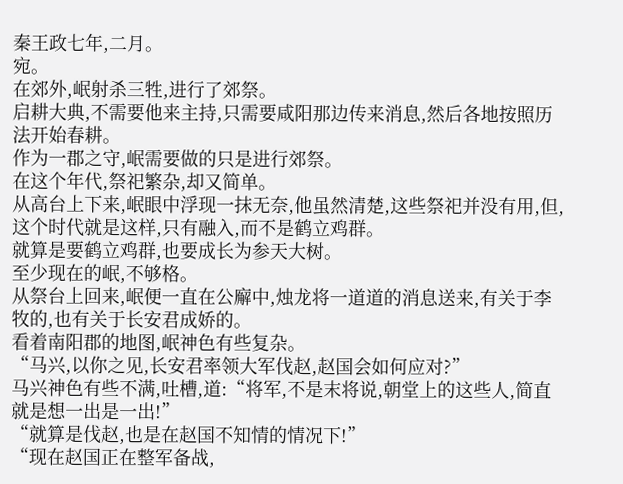秦王政七年,二月。
宛。
在郊外,岷射杀三牲,进行了郊祭。
启耕大典,不需要他来主持,只需要咸阳那边传来消息,然后各地按照历法开始春耕。
作为一郡之守,岷需要做的只是进行郊祭。
在这个年代,祭祀繁杂,却又简单。
从高台上下来,岷眼中浮现一抹无奈,他虽然清楚,这些祭祀并没有用,但,这个时代就是这样,只有融入,而不是鹤立鸡群。
就算是要鹤立鸡群,也要成长为参天大树。
至少现在的岷,不够格。
从祭台上回来,岷便一直在公廨中,烛龙将一道道的消息送来,有关于李牧的,也有关于长安君成娇的。
看着南阳郡的地图,岷神色有些复杂。
“马兴,以你之见,长安君率领大军伐赵,赵国会如何应对?”
马兴神色有些不满,吐槽,道:“将军,不是末将说,朝堂上的这些人,简直就是想一出是一出!”
“就算是伐赵,也是在赵国不知情的情况下!”
“现在赵国正在整军备战,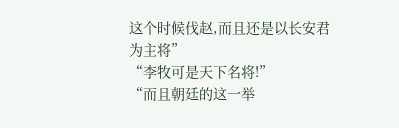这个时候伐赵,而且还是以长安君为主将”
“李牧可是天下名将!”
“而且朝廷的这一举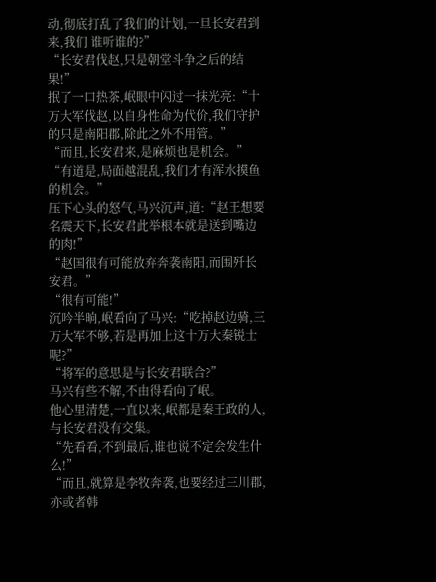动,彻底打乱了我们的计划,一旦长安君到来,我们 谁听谁的?”
“长安君伐赵,只是朝堂斗争之后的结果!”
抿了一口热茶,岷眼中闪过一抹光亮:“十万大军伐赵,以自身性命为代价,我们守护的只是南阳郡,除此之外不用管。”
“而且,长安君来,是麻烦也是机会。”
“有道是,局面越混乱,我们才有浑水摸鱼的机会。”
压下心头的怒气,马兴沉声,道:“赵王想要名震天下,长安君此举根本就是送到嘴边的肉!”
“赵国很有可能放弃奔袭南阳,而围歼长安君。”
“很有可能!”
沉吟半晌,岷看向了马兴:“吃掉赵边骑,三万大军不够,若是再加上这十万大秦锐士呢?”
“将军的意思是与长安君联合?”
马兴有些不解,不由得看向了岷。
他心里清楚,一直以来,岷都是秦王政的人,与长安君没有交集。
“先看看,不到最后,谁也说不定会发生什么!”
“而且,就算是李牧奔袭,也要经过三川郡,亦或者韩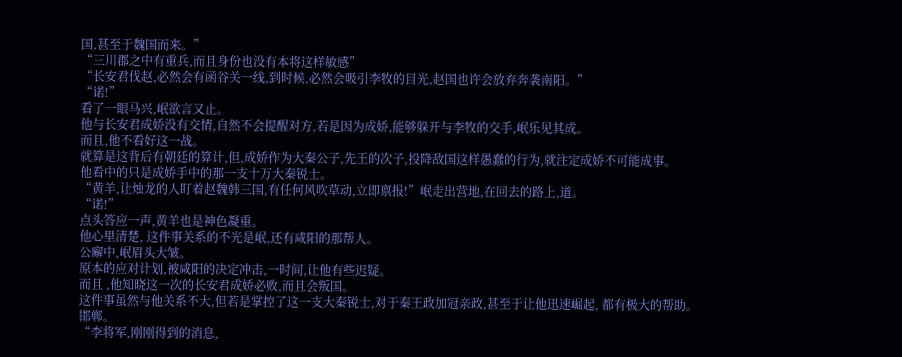国,甚至于魏国而来。”
“三川郡之中有重兵,而且身份也没有本将这样敏感”
“长安君伐赵,必然会有函谷关一线,到时候,必然会吸引李牧的目光,赵国也许会放弃奔袭南阳。”
“诺!”
看了一眼马兴,岷欲言又止。
他与长安君成娇没有交情,自然不会提醒对方,若是因为成娇,能够躲开与李牧的交手,岷乐见其成。
而且,他不看好这一战。
就算是这背后有朝廷的算计,但,成娇作为大秦公子,先王的次子,投降敌国这样愚蠢的行为,就注定成娇不可能成事。
他看中的只是成娇手中的那一支十万大秦锐士。
“黄羊,让烛龙的人盯着赵魏韩三国,有任何风吹草动,立即禀报!”岷走出营地,在回去的路上,道。
“诺!”
点头答应一声,黄羊也是神色凝重。
他心里清楚, 这件事关系的不光是岷,还有咸阳的那帮人。
公廨中,岷眉头大皱。
原本的应对计划,被咸阳的决定冲击,一时间,让他有些迟疑。
而且 ,他知晓这一次的长安君成娇必败,而且会叛国。
这件事虽然与他关系不大,但若是掌控了这一支大秦锐士,对于秦王政加冠亲政,甚至于让他迅速崛起, 都有极大的帮助。
邯郸。
“李将军,刚刚得到的消息,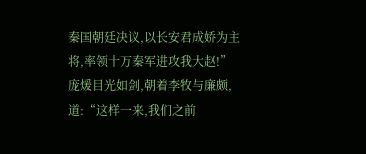秦国朝廷决议,以长安君成娇为主将,率领十万秦军进攻我大赵!”
庞煖目光如剑,朝着李牧与廉颇,道:“这样一来,我们之前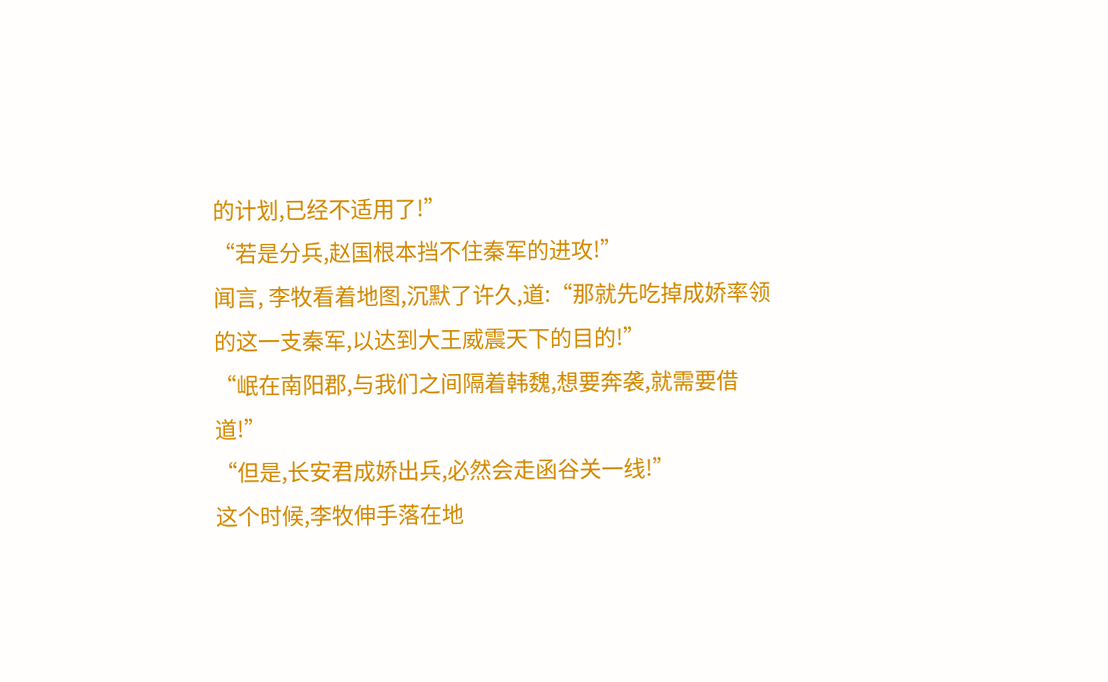的计划,已经不适用了!”
“若是分兵,赵国根本挡不住秦军的进攻!”
闻言, 李牧看着地图,沉默了许久,道:“那就先吃掉成娇率领的这一支秦军,以达到大王威震天下的目的!”
“岷在南阳郡,与我们之间隔着韩魏,想要奔袭,就需要借道!”
“但是,长安君成娇出兵,必然会走函谷关一线!”
这个时候,李牧伸手落在地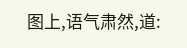图上,语气肃然,道: